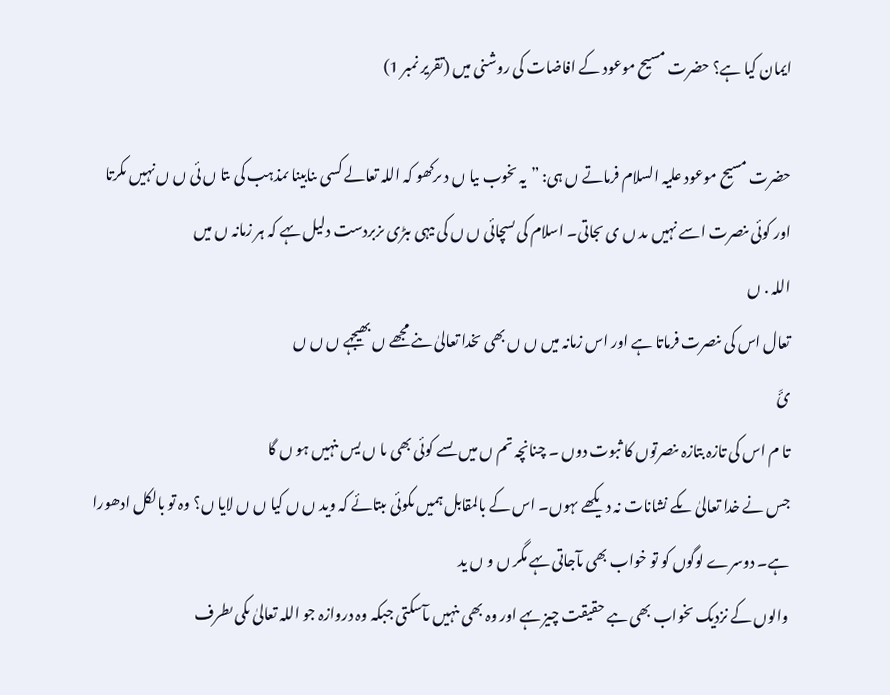ایمان کیا ہے؟ حضرت مسیح موعود کے افاضات کی روشنی میں (تقریر نمبر 1)

حضرت مسیح موعود علیہ السلام فرماتے ں ہی: ”یہ ںخوب ںیا ں د ںرکھو کہ اللہ تعالے کسی ںنابینا ںمذہب کی ںتا ں ئی ں ں نہیں ںکرتا اور کوئی ںنصرت اسے نہیں ںد ں ی ںجاتی۔ اسلام کی ںسچائی ں ں کی ںیہی ںبڑی ںزبردست دلیل ںہے کہ ہر زمانہ ں میں
اللہ . ں
تعال اس کی ںنصرت فرماتا ہے اور اس زمانہ میں ں ں بھی ںخدا تعالیٰ ںنے مجھے ں بھیجہے ں ں ں
ئَ
تا م اس کی تازہ بتازہ ںنصرتوں کا ثبوت دوں ۔ چنانچہ تم ں میں ںسے کوئی بھی ںا ں یس ںنہیں ہو ں گا
جس نے خدا تعالیٰ ںکے نشانات نہ دیکھے ںہوں۔ اس کے بالمقابل ہمیں ںکوئی ںبتائے کہ وید ں ں کیا ں ں لایا ں؟ وہ تو بالکل ادھورا ہے۔ دوسرے لوگوں کو تو خواب بھی ںآجاتی ںہے مگر ں و ں ید
والوں کے نزدیک ںخواب بھی ںبے حقیقت چیز ںہے اور وہ بھی ںنہیں ںآسکتی جبکہ وہ دروازہ جو اللہ تعالیٰ ںکی ںطرف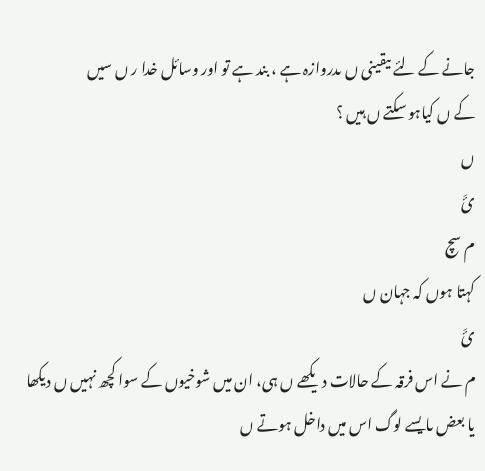جانے کے لئے ںیقینی ں ںدروازہ ہے ، بند ہے تو اور وسائل خدا ر ں سیں
کے ں کیاہو سکتے ں ہیں ؟
ں
ئَ
م سچ
کہتا ہوں کہ جہان ں
ئَ
م نے اس فرقہ کے حالات دیکھے ں ہی، ان میں شوخیوں کے سوا کچھ نہیں ں دیکھا یا بعض ںایسے لوگ اس میں داخل ہوتے ں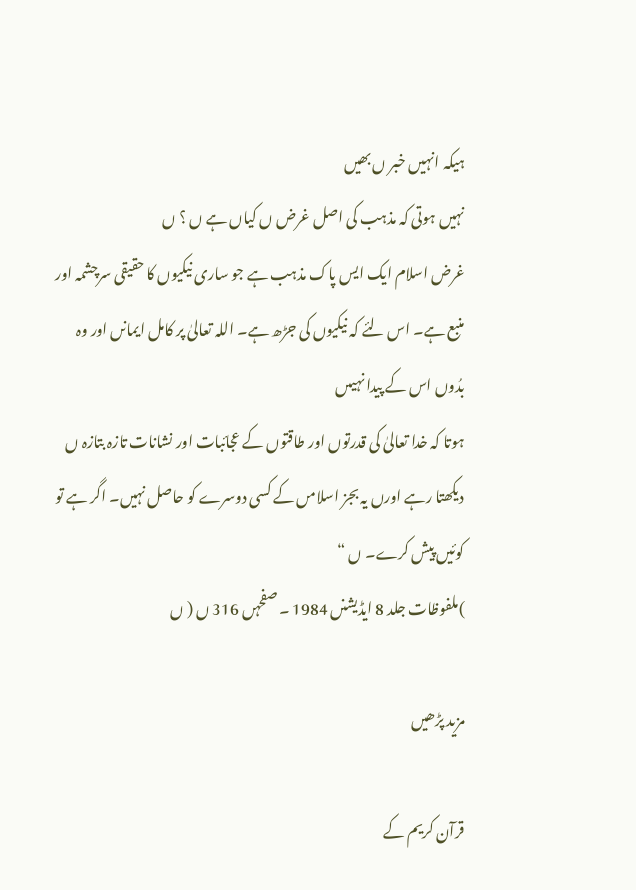ہیکہ انہیں خبر ں بھیں
نہیں ہوتی کہ مذہب کی اصل غرض ں کیاں ہے ں ؟ ں
غرض اسلام ایک ایس پاک مذہب ہے جو ساری نیکیوں کا حقیقی سرچشمہ اور منبع ہے۔ اس لئے کہ نیکیوں کی جڑھ ہے۔ اللہ تعالیٰ پر کامل ایمانں اور وہ بدُوں اس کے پیدا نہیںں
ہوتا کہ خدا تعالیٰ کی قدرتوں اور طاقتوں کے عجائبات اور نشانات تازہ بتازہ ں دیکھتا رہے اورں یہ بجز اسلامں کے کسی دوسرے کو حاصل نہیں۔ اگر ہے تو کوئیں پیش کرے۔ ں “
)ملفوظات جلد 8 ایڈیشنں 1984 ۔ صفحہں 316 ں ( ں

مزید پڑھیں

قرآن کریم کے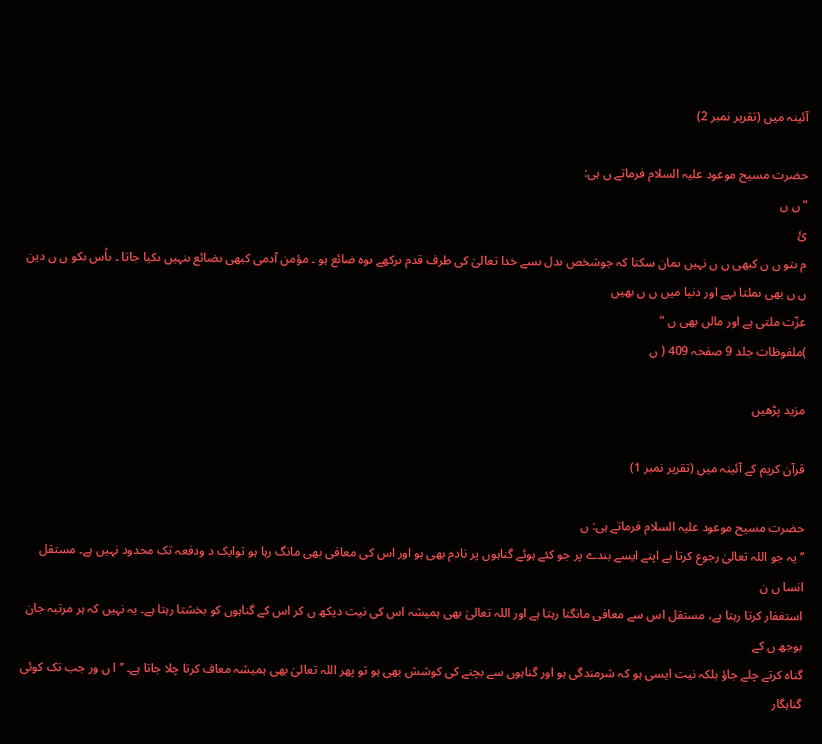آئینہ میں (تقریر نمبر 2)

حضرت مسیح موعود علیہ السلام فرماتے ں ہی:
” ں ں
ئَ
م ںتو ں ں کبھی ں ں نہیں ںمان سکتا کہ جوشخص ںدل ںسے خدا تعالیٰ کی طرف قدم ںرکھے ںوہ ضائع ہو ۔ مؤمن آدمی کبھی ںضائع ںنہیں ںکیا جاتا ۔ ںاُس ںکو ں ں دین ں ں بھی ںملتا ںہے اور دنیا میں ں ں بھیں
عزّت ملتی ہے اور مالں بھی ں “
)ملفوظات جلد 9 صفحہ 409 ( ں

مزید پڑھیں

قرآن کریم کے آئینہ میں (تقریر نمبر 1)

حضرت مسیح موعود علیہ السلام فرماتے ہی: ں
’’ یہ جو اللہ تعالیٰ رجوع کرتا ہے اپنے ایسے بندے پر جو کئے ہوئے گناہوں پر نادم بھی ہو اور اس کی معافی بھی مانگ رہا ہو توایک د ودفعہ تک محدود نہیں ہے۔ مستقل انسا ں ن
استغفار کرتا رہتا ہے، مستقل اس سے معافی مانگتا رہتا ہے اور اللہ تعالیٰ بھی ہمیشہ اس کی نیت دیکھ ں کر اس کے گناہوں کو بخشتا رہتا ہے۔ یہ نہیں کہ ہر مرتبہ جان بوجھ ں کے
گناہ کرتے چلے جاؤ بلکہ نیت ایسی ہو کہ شرمندگی ہو اور گناہوں سے بچنے کی کوشش بھی ہو تو پھر اللہ تعالیٰ بھی ہمیشہ معاف کرتا چلا جاتا ہے۔ ’’ ا ں ور جب تک کوئی گناہگار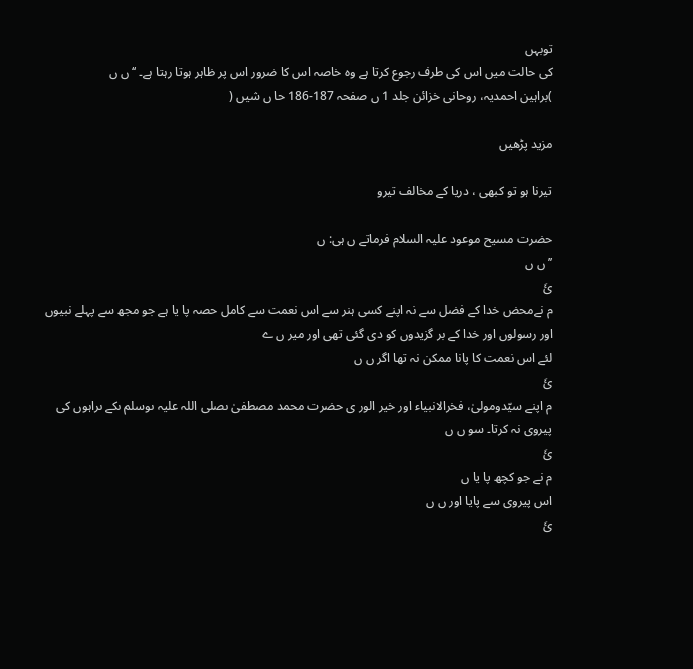توبہں
کی حالت میں اس کی طرف رجوع کرتا ہے وہ خاصہ اس کا ضرور اس پر ظاہر ہوتا رہتا ہے۔ ‘‘ں ں
)براہین احمدیہ، روحانی خزائن جلد 1 ں صفحہ 187-186 حا ں شیں (

مزید پڑھیں

تیرنا ہو تو کبھی ، دریا کے مخالف تیرو

حضرت مسیح موعود علیہ السلام فرماتے ں ہی: ں
’’ ں ں
ئَ
م نےمحض خدا کے فضل سے نہ اپنے کسی ہنر سے اس نعمت سے کامل حصہ پا یا ہے جو مجھ سے پہلے نبیوں اور رسولوں اور خدا کے بر گزیدوں کو دی گئی تھی اور میر ں ے
لئے اس نعمت کا پانا ممکن نہ تھا اگر ں ں
ئَ
م اپنے سیّدومولیٰ، فخرالانبیاء اور خیر الور ی حضرت محمد مصطفیٰ ںصلی اللہ علیہ ںوسلم ںکے ںراہوں کی پیروی نہ کرتا۔ سو ں ں
ئَ
م نے جو کچھ پا یا ں
اس پیروی سے پایا اور ں ں
ئَ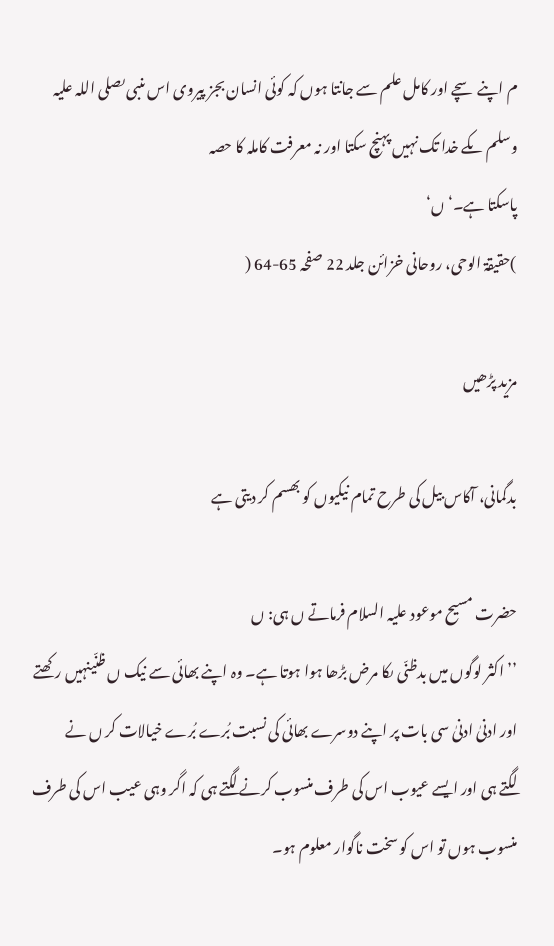م اپنے سچے اور کامل علم سے جانتا ہوں کہ کوئی انسان بجز پیروی اس ںنبی ںصلی اللہ علیہ وسلم ںکے خدا تک نہیں پہنچ سکتا اور نہ معرفت کاملہ کا حصہ
پاسکتا ہے۔‘ں‘
)حقیقۃ الوحی، روحانی خزائن جلد 22 صفحہ 65-64 (

مزید پڑھیں

بدگمانی، آکاس بیل کی طرح تمام نیکیوں کو بھسم کر دیتی ہے

حضرت مسیح موعود علیہ السلام فرماتے ں ہی: ں
’’ اکثر لوگوں میں بدظنّی ںکا مرض بڑھا ہوا ہوتا ہے۔ وہ اپنے بھائی سے نیک ں ظنّینہیں رکھتے اور ادنیٰ ادنیٰ سی بات پر اپنے دوسرے بھائی کی نسبت بُرے بُرے خیالات کر ں نے
لگتے ہی اور ایسے عیوب اس کی طرف منسوب کرنے لگتے ہی کہ اگر وہی عیب اس کی طرف منسوب ہوں تو اس کو سخت ناگوار معلوم ہو۔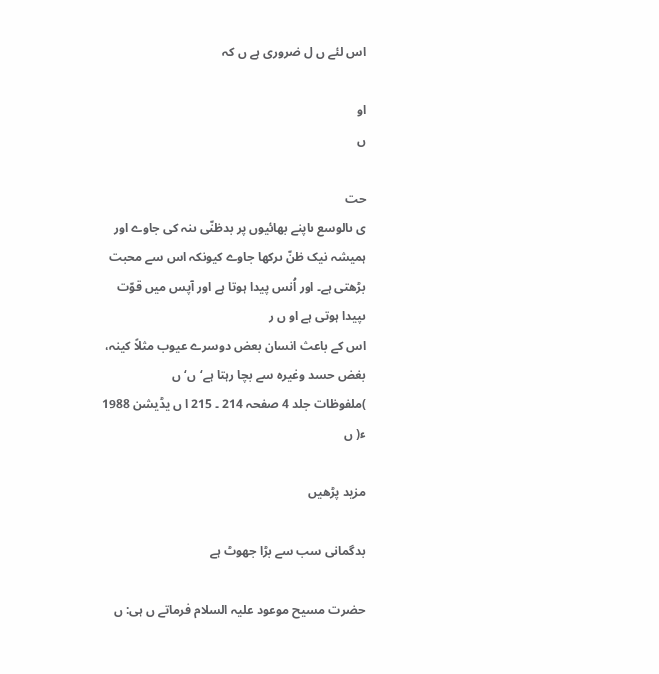اس لئے ں ل ضروری ہے ں کہ

او
ں

حت
ی ںالوسع ںاپنے بھائیوں پر بدظنّی ںنہ کی جاوے اور ہمیشہ نیک ظنّ ںرکھا جاوے کیونکہ اس سے محبت بڑھتی ہے۔ اور اُنس پیدا ہوتا ہے اور آپس میں قوّت ںپیدا ہوتی ہے او ں ر
اس کے باعث انسان بعض دوسرے عیوب مثلاً کینہ، بغض حسد وغیرہ سے بچا رہتا ہے‘ں‘ ں
)ملفوظات جلد 4 صفحہ 214 ۔ 215 ا ں یڈیشن 1988 ء( ں

مزید پڑھیں

بدگمانی سب سے بڑا جھوٹ ہے

حضرت مسیح موعود علیہ السلام فرماتے ں ہی: ں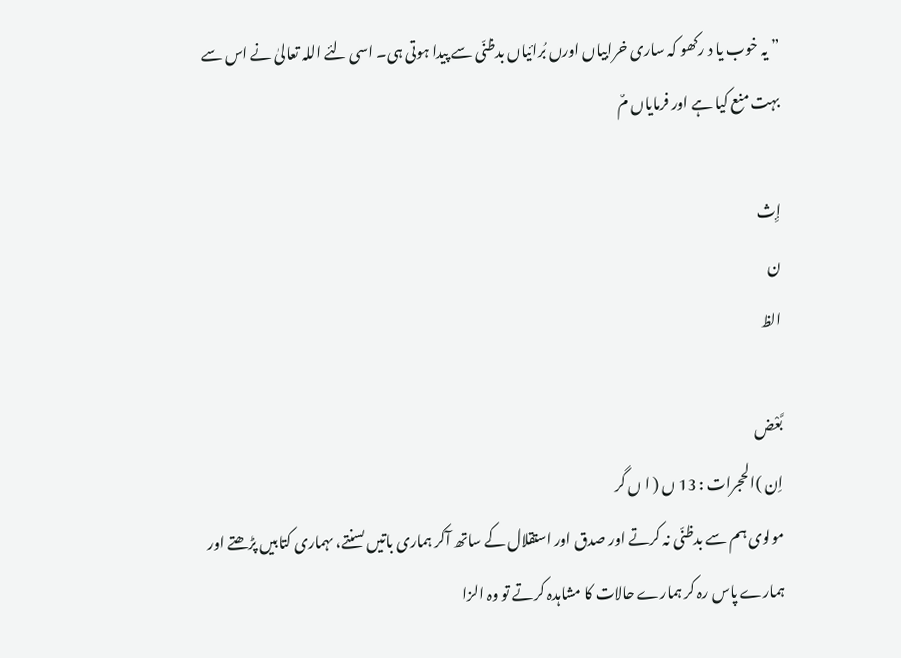” یہ خوب یا د رکھو کہ ساری خرابیاں اورں بُرائیاں بدظنّی سے پیدا ہوتی ہی۔ اسی لئے اللہ تعالیٰ نے اس سے بہت منع کیا ہے اور فرمایاں مٌ

إِث
ن
الظ

بَّعْض
اِن )الحجرات : 13 ں ( ا ں گر
مولوی ہم سے بدظنّی نہ کرتے اور صدق اور استقلال کے ساتھ آکر ہماری باتیں ںسنتے، ںہماری کتابیں پڑھتے اور ہمارے پاس رہ کر ہمارے حالات کا مشاہدہ کرتے تو وہ الزا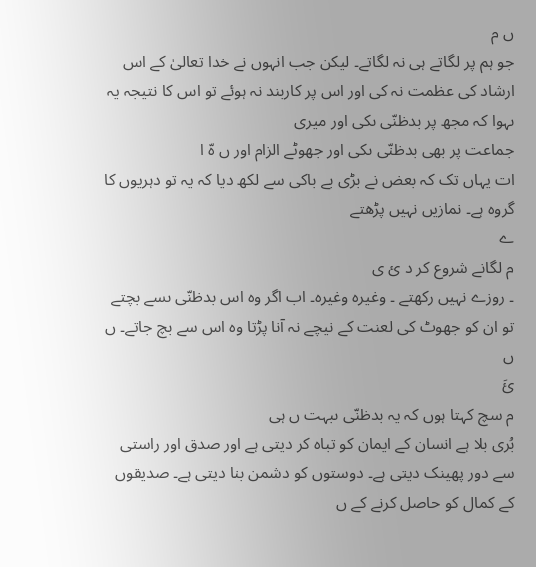ں م
جو ہم پر لگاتے ہی نہ لگاتے۔ لیکن جب انہوں نے خدا تعالیٰ کے اس ارشاد کی عظمت نہ کی اور اس پر کاربند نہ ہوئے تو اس کا نتیجہ یہ ںہوا کہ مجھ پر بدظنّی ںکی اور میری
جماعت پر بھی بدظنّی ںکی اور جھوٹے الزام اور ں ہّ ا
ات یہاں تک کہ بعض نے بڑی بے باکی سے لکھ دیا کہ یہ تو دہریوں کا گروہ ہے۔ نمازیں نہیں پڑھتے
ے
م لگانے شروع کر د ئ ی
۔ روزے نہیں رکھتے ۔ وغیرہ وغیرہ۔ اب اگر وہ اس بدظنّی ںسے بچتے تو ان کو جھوٹ کی لعنت کے نیچے نہ آنا پڑتا وہ اس سے بچ جاتے۔ ں ں
ئَ
م سچ کہتا ہوں کہ یہ بدظنّی ںبہت ں ہی
بُری بلا ہے انسان کے ایمان کو تباہ کر دیتی ہے اور صدق اور راستی سے دور پھینک دیتی ہے۔ دوستوں کو دشمن بنا دیتی ہے۔ صدیقوں کے کمال کو حاصل کرنے کے ں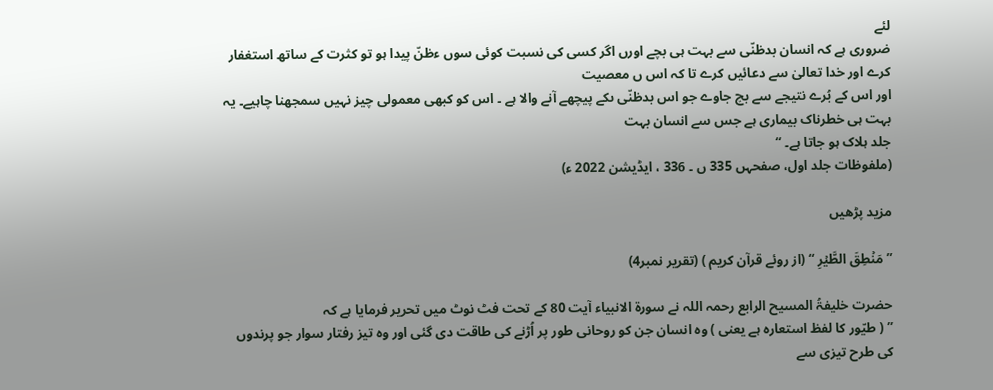لئے
ضروری ہے کہ انسان بدظنّی سے بہت ہی بچے اورں اگر کسی کی نسبت کوئی سوں ءظنّ پیدا ہو تو کثرت کے ساتھ استغفار کرے اور خدا تعالیٰ سے دعائیں کرے تا کہ اس ں معصیت
اور اس کے بُرے نتیجے سے بچ جاوے جو اس بدظنّی ںکے پیچھے آنے والا ہے ۔ اس کو کبھی معمولی چیز نہیں سمجھنا چاہیے۔ یہ بہت ہی خطرناک بیماری ہے جس سے انسان بہت
جلد ہلاک ہو جاتا ہے۔ “
(ملفوظات جلد اول، صفحہں 335 ں ۔ 336 ، ایڈیشن 2022 ء)

مزید پڑھیں

” مَنۡطِقَ الطَّیۡرِ “ (از روئے قرآن کریم ) (تقریر نمبر4)

حضرت خلیفۃُ المسیح الرابع رحمہ اللہ نے سورۃ الانبیاء آیت 80 کے تحت فٹ نوٹ میں تحریر فرمایا ہے کہ
” ( طیّور کا لفظ استعارہ ہے یعنی ) وہ انسان جن کو روحانی طور پر اُڑنے کی طاقت دی گئی اور وہ تیز رفتار سوار جو پرندوں کی طرح تیزی سے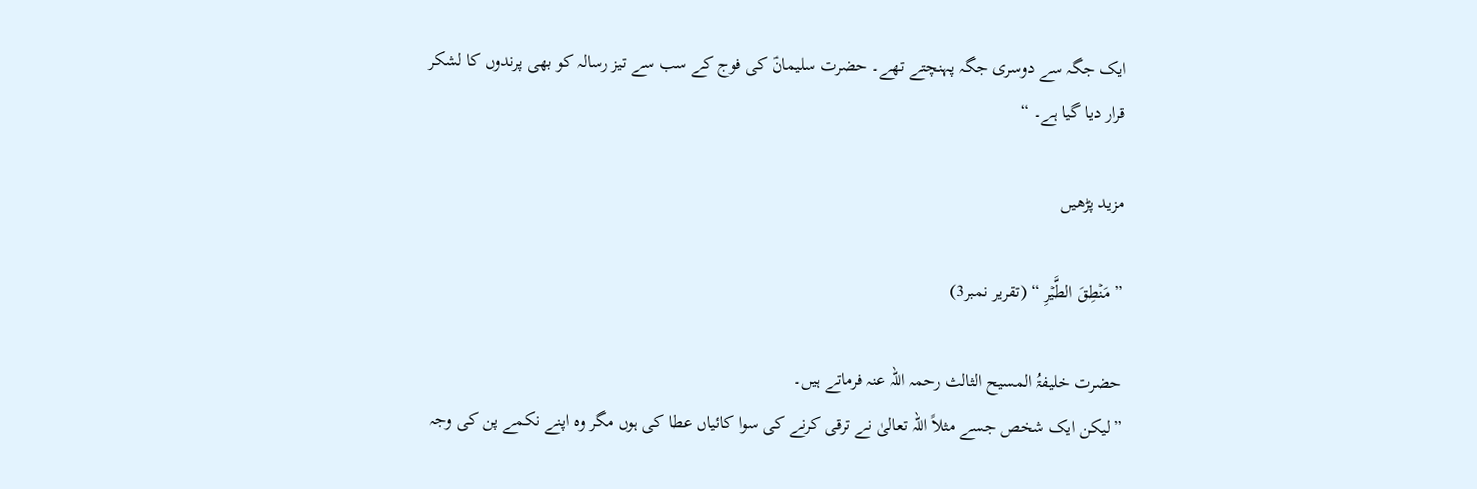ایک جگہ سے دوسری جگہ پہنچتے تھے۔ حضرت سلیمانؑ کی فوج کے سب سے تیز رسالہ کو بھی پرندوں کا لشکر قرار دیا گیا ہے۔ “

مزید پڑھیں

” مَنۡطِقَ الطَّیۡرِ “ (تقریر نمبر3)

حضرت خلیفۃُ المسیح الثالث رحمہ اللہ عنہ فرماتے ہیں۔
”لیکن ایک شخص جسے مثلاً اللہ تعالیٰ نے ترقی کرنے کی سوا کائیاں عطا کی ہوں مگر وہ اپنے نکمے پن کی وجہ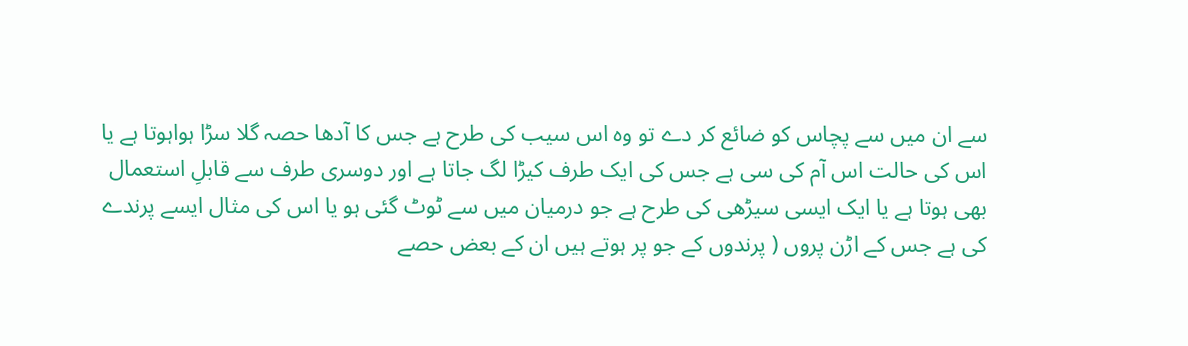سے ان میں سے پچاس کو ضائع کر دے تو وہ اس سیب کی طرح ہے جس کا آدھا حصہ گلا سڑا ہواہوتا ہے یا اس کی حالت اس آم کی سی ہے جس کی ایک طرف کیڑا لگ جاتا ہے اور دوسری طرف سے قابلِ استعمال بھی ہوتا ہے یا ایک ایسی سیڑھی کی طرح ہے جو درمیان میں سے ٹوٹ گئی ہو یا اس کی مثال ایسے پرندے کی ہے جس کے اڑن پروں ( پرندوں کے جو پر ہوتے ہیں ان کے بعض حصے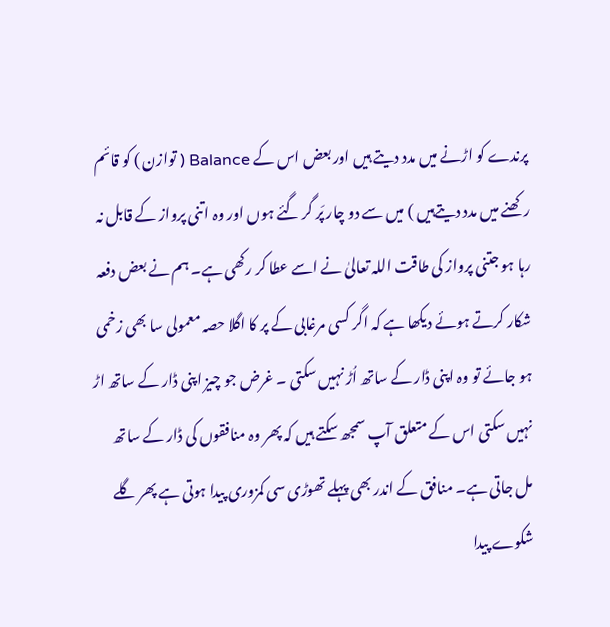پرندے کو اڑنے میں مدد دیتے ہیں اور بعض اس کے Balance ( توازن ) کو قائم رکھنے میں مدد دیتےہیں ) میں سے دو چار پَر گر گئے ہوں اور وہ اتنی پرواز کے قابل نہ رہا ہو جتنی پرواز کی طاقت اللہ تعالیٰ نے اسے عطا کر رکھی ہے۔ ہم نے بعض دفعہ شکار کرتے ہوئے دیکھا ہے کہ اگر کسی مرغابی کے پر کا اگلا حصہ معمولی سا بھی زخمی ہو جائے تو وہ اپنی ڈار کے ساتھ اُڑ نہیں سکتی ۔ غرض جو چیز اپنی ڈار کے ساتھ اڑ نہیں سکتی اس کے متعلق آپ سمجھ سکتے ہیں کہ پھر وہ منافقوں کی ڈار کے ساتھ مل جاتی ہے۔ منافق کے اندر بھی پہلے تھوڑی سی کمزوری پیدا ہوتی ہے پھر گلے شکوے پیدا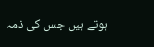ہوتے ہیں جس کی ذمہ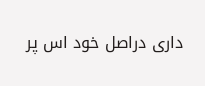داری دراصل خود اس پر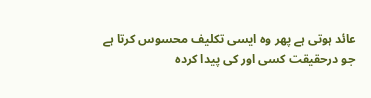عائد ہوتی ہے پھر وہ ایسی تکلیف محسوس کرتا ہے جو درحقیقت کسی اور کی پیدا کردہ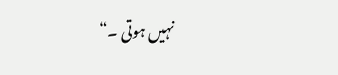نہیں ہوتی ۔“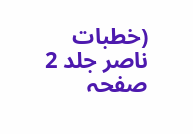(خطبات ناصر جلد 2 صفحہ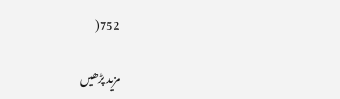752(

مزید پڑھیں